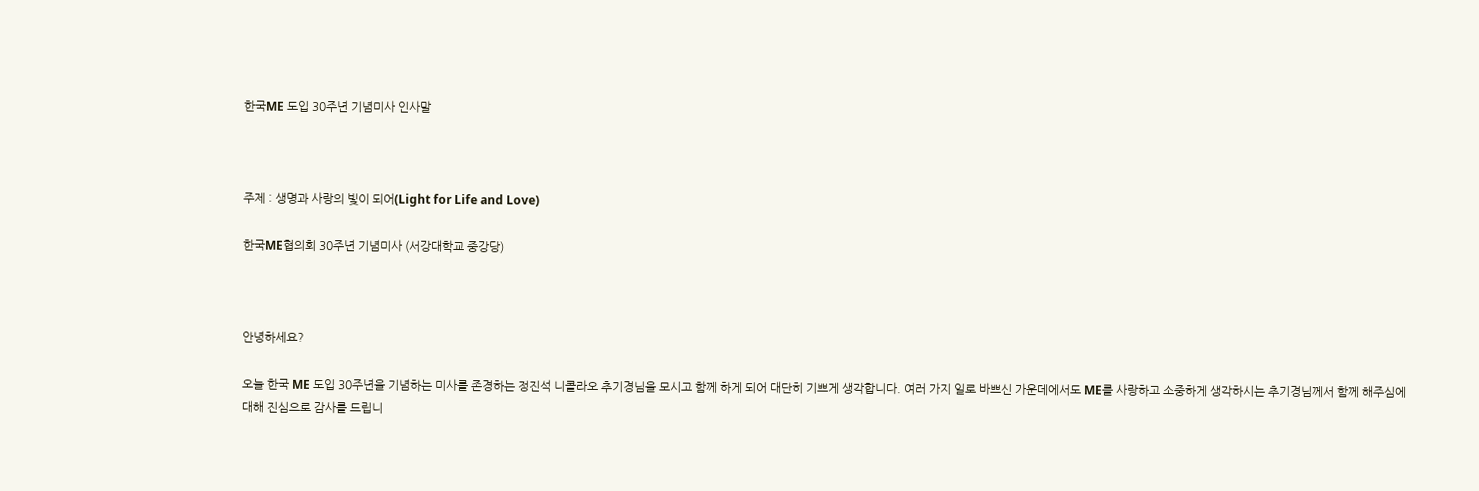한국ME 도입 30주년 기념미사 인사말



주제 : 생명과 사랑의 빛이 되어(Light for Life and Love)

한국ME협의회 30주년 기념미사 (서강대학교 중강당)



안녕하세요?

오늘 한국 ME 도입 30주년을 기념하는 미사를 존경하는 정진석 니콜라오 추기경님을 모시고 함께 하게 되어 대단히 기쁘게 생각합니다. 여러 가지 일로 바쁘신 가운데에서도 ME를 사랑하고 소중하게 생각하시는 추기경님께서 함께 해주심에 대해 진심으로 감사를 드립니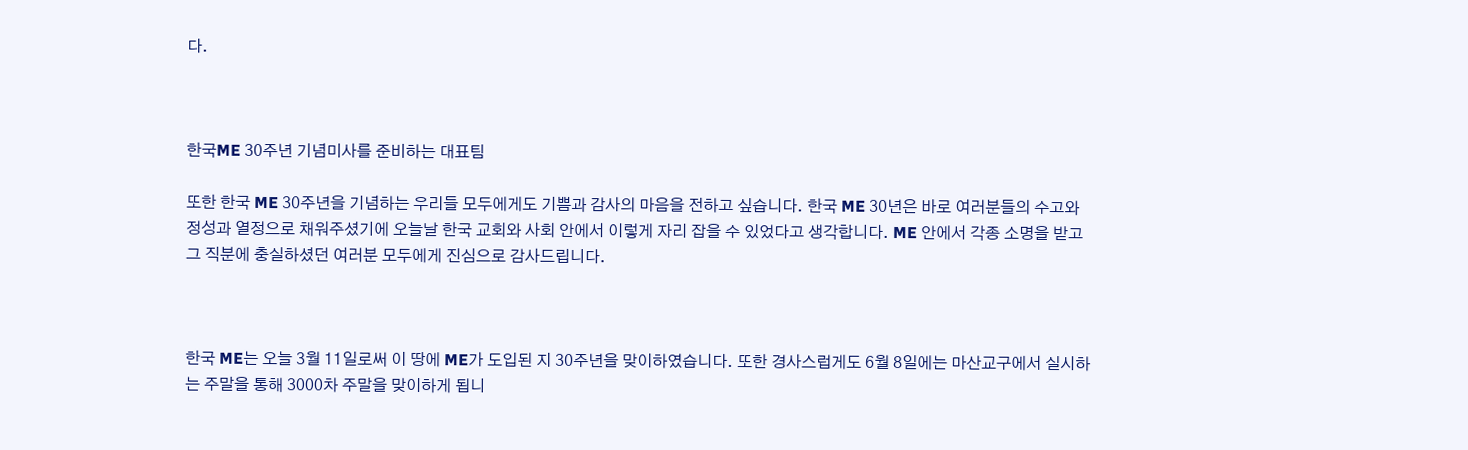다.



한국ME 30주년 기념미사를 준비하는 대표팀

또한 한국 ME 30주년을 기념하는 우리들 모두에게도 기쁨과 감사의 마음을 전하고 싶습니다. 한국 ME 30년은 바로 여러분들의 수고와 정성과 열정으로 채워주셨기에 오늘날 한국 교회와 사회 안에서 이렇게 자리 잡을 수 있었다고 생각합니다. ME 안에서 각종 소명을 받고 그 직분에 충실하셨던 여러분 모두에게 진심으로 감사드립니다.



한국 ME는 오늘 3월 11일로써 이 땅에 ME가 도입된 지 30주년을 맞이하였습니다. 또한 경사스럽게도 6월 8일에는 마산교구에서 실시하는 주말을 통해 3000차 주말을 맞이하게 됩니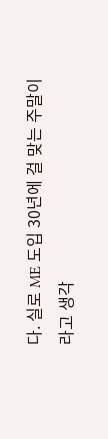다. 실로 ME 도입 30년에 걸 맞는 주말이라고 생각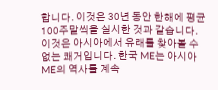합니다. 이것은 30년 동안 한해에 평균 100주말씩을 실시한 것과 같습니다. 이것은 아시아에서 유래를 찾아볼 수 없는 쾌거입니다. 한국 ME는 아시아 ME의 역사를 계속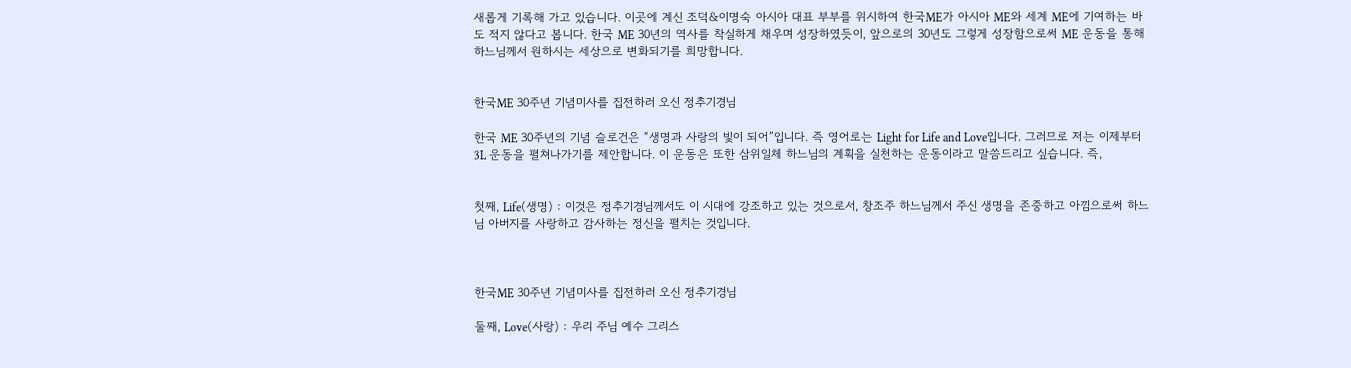새롭게 기록해 가고 있습니다. 이곳에 계신 조덕&이명숙 아시아 대표 부부를 위시하여 한국ME가 아시아 ME와 세계 ME에 기여하는 바도 적지 않다고 봅니다. 한국 ME 30년의 역사를 착실하게 채우며 성장하였듯이, 앞으로의 30년도 그렇게 성장함으로써 ME 운동을 통해 하느님께서 원하시는 세상으로 변화되기를 희망합니다.


한국ME 30주년 기념미사를 집전하러 오신 정추기경님

한국 ME 30주년의 기념 슬로건은 “생명과 사랑의 빛이 되어”입니다. 즉 영어로는 Light for Life and Love입니다. 그러므로 저는 이제부터 3L 운동을 펼쳐나가기를 제안합니다. 이 운동은 또한 삼위일체 하느님의 계획을 실천하는 운동이라고 말씀드리고 싶습니다. 즉,


첫째, Life(생명) : 이것은 정추기경님께서도 이 시대에 강조하고 있는 것으로서, 창조주 하느님께서 주신 생명을 존중하고 아낌으로써 하느님 아버지를 사랑하고 감사하는 정신을 펼치는 것입니다.



한국ME 30주년 기념미사를 집전하러 오신 정추기경님

둘째, Love(사랑) : 우리 주님 예수 그리스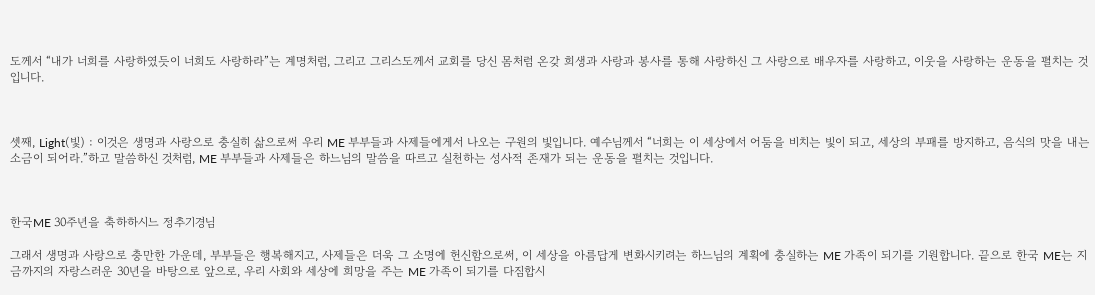도께서 “내가 너희를 사랑하였듯이 너희도 사랑하라”는 계명처럼, 그리고 그리스도께서 교회를 당신 몸처럼 온갖 희생과 사랑과 봉사를 통해 사랑하신 그 사랑으로 배우자를 사랑하고, 이웃을 사랑하는 운동을 펼치는 것입니다.



셋째, Light(빛) : 이것은 생명과 사랑으로 충실히 삶으로써 우리 ME 부부들과 사제들에게서 나오는 구원의 빛입니다. 예수님께서 “너희는 이 세상에서 어둠을 비치는 빛이 되고, 세상의 부패를 방지하고, 음식의 맛을 내는 소금이 되어라.”하고 말씀하신 것처럼, ME 부부들과 사제들은 하느님의 말씀을 따르고 실천하는 성사적 존재가 되는 운동을 펼치는 것입니다.



한국ME 30주년을 축하하시느 정추기경님

그래서 생명과 사랑으로 충만한 가운데, 부부들은 행복해지고, 사제들은 더욱 그 소명에 헌신함으로써, 이 세상을 아름답게 변화시키려는 하느님의 계획에 충실하는 ME 가족이 되기를 기원합니다. 끝으로 한국 ME는 지금까지의 자랑스러운 30년을 바탕으로 앞으로, 우리 사회와 세상에 희망을 주는 ME 가족이 되기를 다짐합시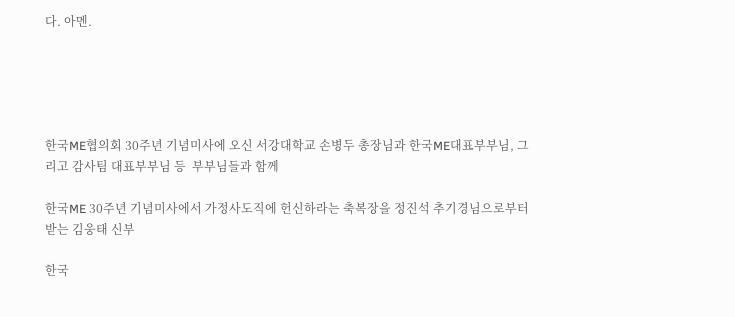다. 아멘.





한국ME협의회 30주년 기념미사에 오신 서강대학교 손병두 총장님과 한국ME대표부부님, 그리고 감사팀 대표부부님 등  부부님들과 함께

한국ME 30주년 기념미사에서 가정사도직에 헌신하라는 축복장을 정진석 추기경님으로부터 받는 김웅태 신부

한국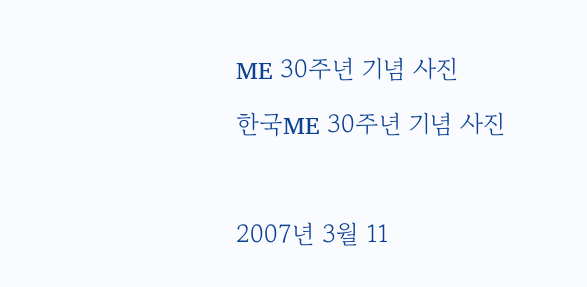ME 30주년 기념 사진

한국ME 30주년 기념 사진



2007년 3월 11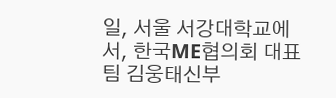일, 서울 서강대학교에서, 한국ME협의회 대표팀 김웅태신부